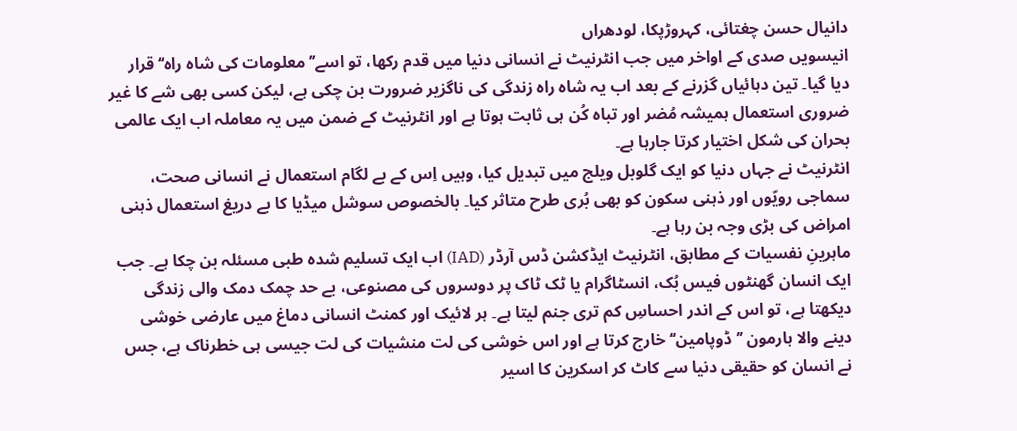دانیال حسن چغتائی، کہروڑپکا، لودھراں
انیسویں صدی کے اواخر میں جب انٹرنیٹ نے انسانی دنیا میں قدم رکھا، تو اسے’’ معلومات کی شاہ راہ‘‘ قرار دیا گیا۔ تین دہائیاں گزرنے کے بعد اب یہ شاہ راہ زندگی کی ناگزیر ضرورت بن چکی ہے، لیکن کسی بھی شے کا غیر ضروری استعمال ہمیشہ مُضر اور تباہ کُن ہی ثابت ہوتا ہے اور انٹرنیٹ کے ضمن میں یہ معاملہ اب ایک عالمی بحران کی شکل اختیار کرتا جارہا ہے۔
انٹرنیٹ نے جہاں دنیا کو ایک گلوبل ویلج میں تبدیل کیا، وہیں اِس کے بے لگام استعمال نے انسانی صحت، سماجی رویّوں اور ذہنی سکون کو بھی بُری طرح متاثر کیا۔ بالخصوص سوشل میڈیا کا بے دریغ استعمال ذہنی امراض کی بڑی وجہ بن رہا ہے۔
ماہرینِ نفسیات کے مطابق، انٹرنیٹ ایڈکشن ڈس آرڈر (IAD) اب ایک تسلیم شدہ طبی مسئلہ بن چکا ہے۔ جب ایک انسان گھنٹوں فیس بُک، انسٹاگرام یا ٹک ٹاک پر دوسروں کی مصنوعی، بے حد چمک دمک والی زندگی دیکھتا ہے، تو اس کے اندر احساسِ کم تری جنم لیتا ہے۔ ہر لائیک اور کمنٹ انسانی دماغ میں عارضی خوشی دینے والا ہارمون ’’ڈوپامین‘‘ خارج کرتا ہے اور اس خوشی کی لت منشیات کی لت جیسی ہی خطرناک ہے، جس نے انسان کو حقیقی دنیا سے کاٹ کر اسکرین کا اسیر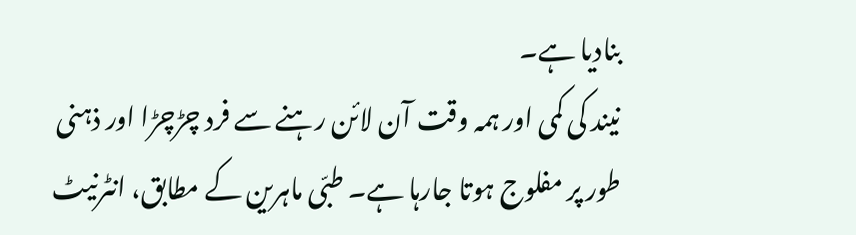بنادیا ہے۔
نیند کی کمی اور ہمہ وقت آن لائن رہنے سے فرد چڑچڑا اور ذہنی طور پر مفلوج ہوتا جارہا ہے۔ طبّی ماہرین کے مطابق، انٹرنیٹ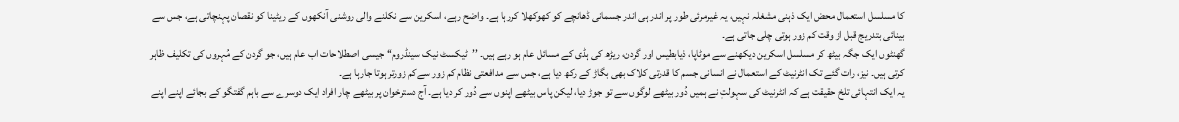کا مسلسل استعمال محض ایک ذہنی مشغلہ نہیں، یہ غیرمرئی طور پر اندر ہی اندر جسمانی ڈھانچے کو کھوکھلا کررہا ہے۔ واضح رہے، اسکرین سے نکلنے والی روشنی آنکھوں کے ریٹینا کو نقصان پہنچاتی ہے، جس سے بینائی بتدریج قبل از وقت کم زور ہوتی چلی جاتی ہے۔
گھنٹوں ایک جگہ بیٹھ کر مسلسل اسکرین دیکھنے سے موٹاپا، ذیابطیس اور گردن، ریڑھ کی ہڈی کے مسائل عام ہو رہے ہیں۔ ’’ٹیکسٹ نیک سینڈروم‘‘ جیسی اصطلاحات اب عام ہیں، جو گردن کے مُہروں کی تکلیف ظاہر کرتی ہیں۔ نیز، رات گئے تک انٹرنیٹ کے استعمال نے انسانی جسم کا قدرتی کلاک بھی بگاڑ کے رکھ دیا ہے، جس سے مدافعتی نظام کم زور سےکم زورتر ہوتا جارہا ہے۔
یہ ایک انتہائی تلخ حقیقت ہے کہ انٹرنیٹ کی سہولتٖ نے ہمیں دُور بیٹھے لوگوں سے تو جوڑ دیا، لیکن پاس بیٹھے اپنوں سے دُور کر دیا ہے۔ آج دسترخوان پر بیٹھے چار افراد ایک دوسرے سے باہم گفتگو کے بجائے اپنے اپنے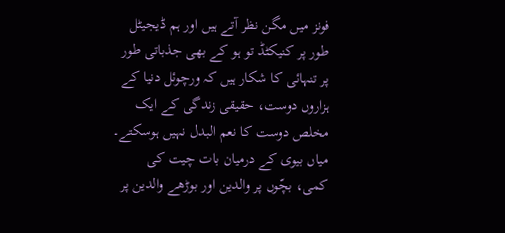فونز میں مگن نظر آتے ہیں اور ہم ڈیجیٹل طور پر کنیکٹڈ تو ہو کے بھی جذباتی طور پر تنہائی کا شکار ہیں کہ ورچوئل دنیا کے ہزاروں دوست، حقیقی زندگی کے ایک مخلص دوست کا نعم البدل نہیں ہوسکتے۔
میاں بیوی کے درمیان بات چیت کی کمی، بچّوں پر والدین اور بوڑھے والدین پر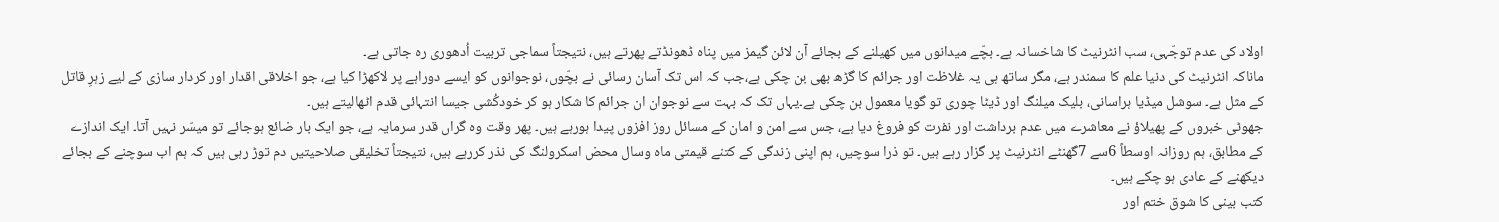اولاد کی عدم توجّہی، سب انٹرنیٹ کا شاخسانہ ہے۔ بچّے میدانوں میں کھیلنے کے بجائے آن لائن گیمز میں پناہ ڈھونڈتے پھرتے ہیں، نتیجتاً سماجی تربیت اُدھوری رہ جاتی ہے۔
ماناکہ انٹرنیٹ کی دنیا علم کا سمندر ہے، مگر ساتھ ہی یہ غلاظت اور جرائم کا گڑھ بھی بن چکی ہے،جب کہ اس تک آسان رسائی نے بچّوں، نوجوانوں کو ایسے دوراہے پر لاکھڑا کیا ہے، جو اخلاقی اقدار اور کردار سازی کے لیے زہرِ قاتل کے مثل ہے۔ سوشل میڈیا ہراسانی، بلیک میلنگ اور ڈیٹا چوری تو گویا معمول بن چکی ہے۔یہاں تک کہ بہت سے نوجوان ان جرائم کا شکار ہو کر خودکُشی جیسا انتہائی قدم اٹھالیتے ہیں۔
جھوٹی خبروں کے پھیلاؤ نے معاشرے میں عدم برداشت اور نفرت کو فروغ دیا ہے، جس سے امن و امان کے مسائل روز افزوں پیدا ہورہے ہیں۔ پھر وقت وہ گراں قدر سرمایہ ہے، جو ایک بار ضائع ہوجائے تو میسّر نہیں آتا۔ ایک اندازے کے مطابق، ہم روزانہ اوسطاً 6سے 7گھنٹے انٹرنیٹ پر گزار رہے ہیں۔ تو ذرا سوچیں، ہم اپنی زندگی کے کتنے قیمتی ماہ وسال محض اسکرولنگ کی نذر کررہے ہیں، نتیجتاً تخلیقی صلاحیتیں دم توڑ رہی ہیں کہ ہم اب سوچنے کے بجائے دیکھنے کے عادی ہو چکے ہیں۔
کتب بینی کا شوق ختم اور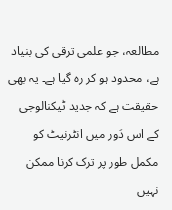مطالعہ، جو علمی ترقی کی بنیاد ہے، محدود ہو کر رہ گیا ہے۔ یہ بھی حقیقت ہے کہ جدید ٹیکنالوجی کے اس دَور میں انٹرنیٹ کو مکمل طور پر ترک کرنا ممکن نہیں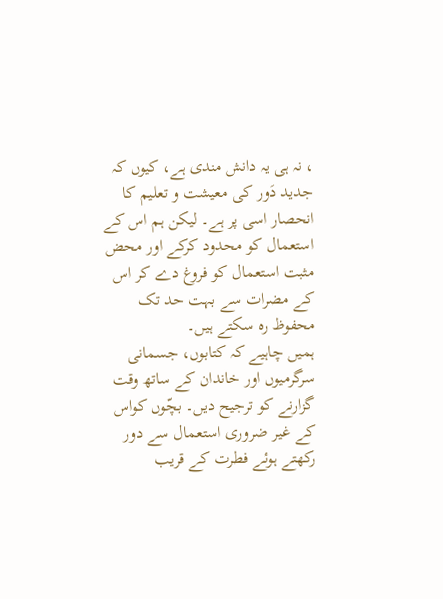، نہ ہی یہ دانش مندی ہے، کیوں کہ جدید دَور کی معیشت و تعلیم کا انحصار اسی پر ہے۔ لیکن ہم اس کے استعمال کو محدود کرکے اور محض مثبت استعمال کو فروغ دے کر اس کے مضرات سے بہت حد تک محفوظ رہ سکتے ہیں۔
ہمیں چاہیے کہ کتابوں، جسمانی سرگرمیوں اور خاندان کے ساتھ وقت گزارنے کو ترجیح دیں۔ بچّوں کواس کے غیر ضروری استعمال سے دور رکھتے ہوئے فطرت کے قریب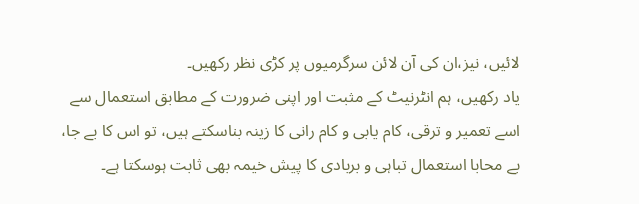لائیں، نیز،ان کی آن لائن سرگرمیوں پر کڑی نظر رکھیں۔
یاد رکھیں، ہم انٹرنیٹ کے مثبت اور اپنی ضرورت کے مطابق استعمال سے اسے تعمیر و ترقی، کام یابی و کام رانی کا زینہ بناسکتے ہیں، تو اس کا بے جا، بے محابا استعمال تباہی و بربادی کا پیش خیمہ بھی ثابت ہوسکتا ہے۔